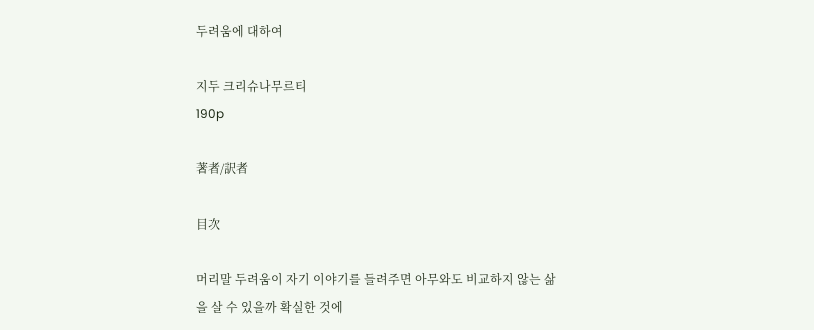두려움에 대하여

지두 크리슈나무르티
190p

著者/訳者

目次

머리말 두려움이 자기 이야기를 들려주면 아무와도 비교하지 않는 삶을 살 수 있을까 확실한 것에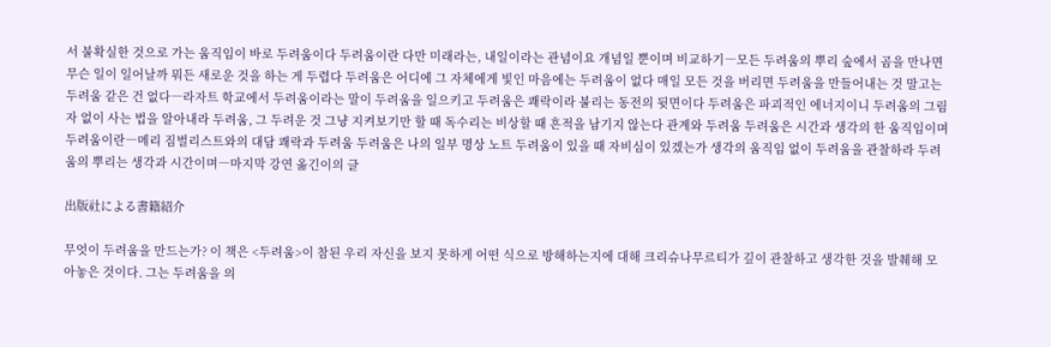서 불확실한 것으로 가는 움직임이 바로 두려움이다 두려움이란 다만 미래라는, 내일이라는 관념이요 개념일 뿐이며 비교하기―모든 두려움의 뿌리 숲에서 곰을 만나면 무슨 일이 일어날까 뭐든 새로운 것을 하는 게 두렵다 두려움은 어디에 그 자체에게 빛인 마음에는 두려움이 없다 매일 모든 것을 버리면 두려움을 만들어내는 것 말고는 두려움 같은 건 없다―라자트 학교에서 두려움이라는 말이 두려움을 일으키고 두려움은 쾌락이라 불리는 동전의 뒷면이다 두려움은 파괴적인 에너지이니 두려움의 그림자 없이 사는 법을 알아내라 두려움, 그 두려운 것 그냥 지켜보기만 할 때 독수리는 비상할 때 흔적을 남기지 않는다 관계와 두려움 두려움은 시간과 생각의 한 움직임이며 두려움이란―메리 짐벌리스트와의 대담 쾌락과 두려움 두려움은 나의 일부 명상 노트 두려움이 있을 때 자비심이 있겠는가 생각의 움직임 없이 두려움을 관찰하라 두려움의 뿌리는 생각과 시간이며―마지막 강연 옮긴이의 글

出版社による書籍紹介

무엇이 두려움을 만드는가? 이 책은 <두려움>이 참된 우리 자신을 보지 못하게 어떤 식으로 방해하는지에 대해 크리슈나무르티가 깊이 관찰하고 생각한 것을 발췌해 모아놓은 것이다. 그는 두려움을 의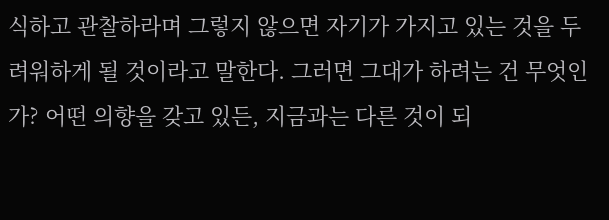식하고 관찰하라며 그렇지 않으면 자기가 가지고 있는 것을 두려워하게 될 것이라고 말한다. 그러면 그대가 하려는 건 무엇인가? 어떤 의향을 갖고 있든, 지금과는 다른 것이 되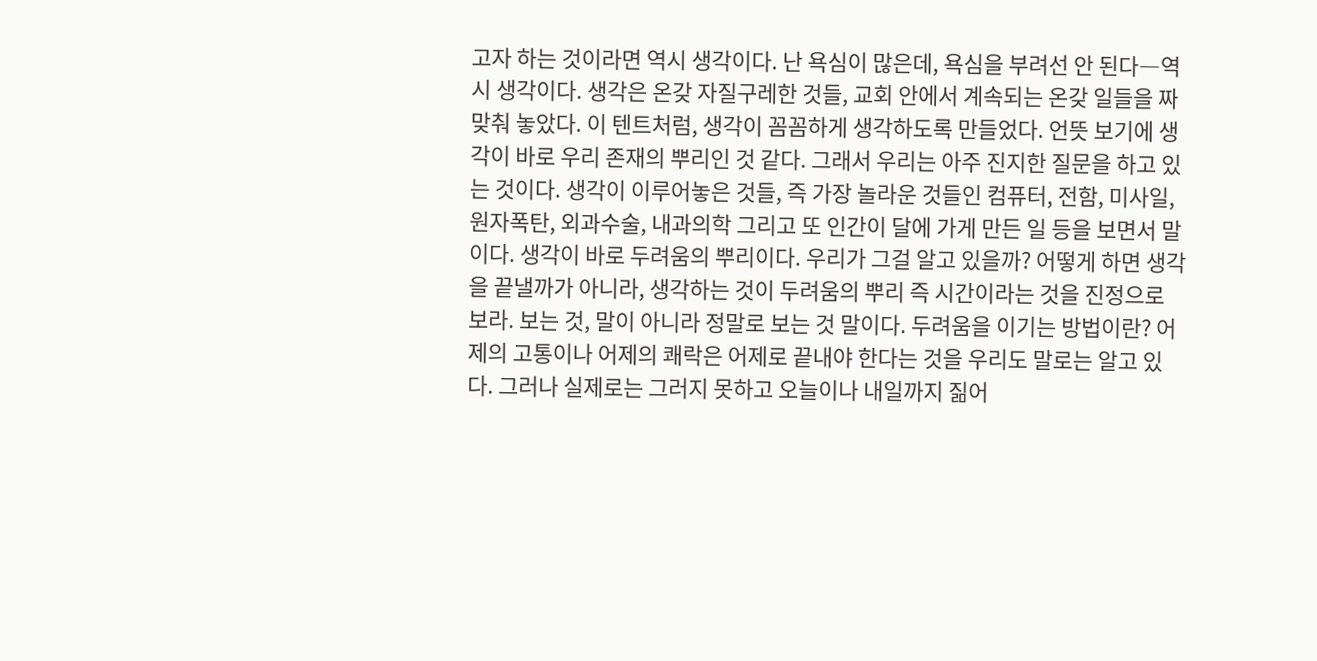고자 하는 것이라면 역시 생각이다. 난 욕심이 많은데, 욕심을 부려선 안 된다―역시 생각이다. 생각은 온갖 자질구레한 것들, 교회 안에서 계속되는 온갖 일들을 짜 맞춰 놓았다. 이 텐트처럼, 생각이 꼼꼼하게 생각하도록 만들었다. 언뜻 보기에 생각이 바로 우리 존재의 뿌리인 것 같다. 그래서 우리는 아주 진지한 질문을 하고 있는 것이다. 생각이 이루어놓은 것들, 즉 가장 놀라운 것들인 컴퓨터, 전함, 미사일, 원자폭탄, 외과수술, 내과의학 그리고 또 인간이 달에 가게 만든 일 등을 보면서 말이다. 생각이 바로 두려움의 뿌리이다. 우리가 그걸 알고 있을까? 어떻게 하면 생각을 끝낼까가 아니라, 생각하는 것이 두려움의 뿌리 즉 시간이라는 것을 진정으로 보라. 보는 것, 말이 아니라 정말로 보는 것 말이다. 두려움을 이기는 방법이란? 어제의 고통이나 어제의 쾌락은 어제로 끝내야 한다는 것을 우리도 말로는 알고 있다. 그러나 실제로는 그러지 못하고 오늘이나 내일까지 짊어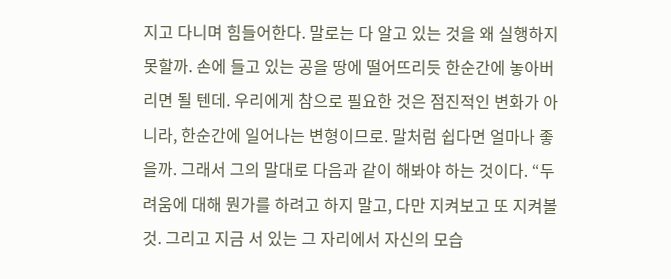지고 다니며 힘들어한다. 말로는 다 알고 있는 것을 왜 실행하지 못할까. 손에 들고 있는 공을 땅에 떨어뜨리듯 한순간에 놓아버리면 될 텐데. 우리에게 참으로 필요한 것은 점진적인 변화가 아니라, 한순간에 일어나는 변형이므로. 말처럼 쉽다면 얼마나 좋을까. 그래서 그의 말대로 다음과 같이 해봐야 하는 것이다. “두려움에 대해 뭔가를 하려고 하지 말고, 다만 지켜보고 또 지켜볼 것. 그리고 지금 서 있는 그 자리에서 자신의 모습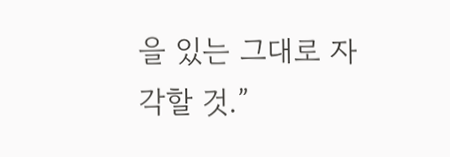을 있는 그대로 자각할 것.”